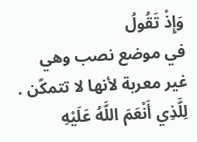وَإِذْ تَقُولُ
في موضع نصب وهي غير معربة لأنها لا تتمكّن .
لِلَّذِي أَنْعَمَ اللَّهُ عَلَيْهِ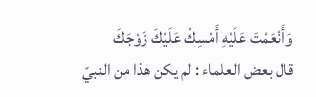وَأَنْعَمْتَ عَلَيْهِ أَمْسِكْ عَلَيْكَ زَوْجَكَ
قال بعض العلماء : لم يكن هذا من النبيّ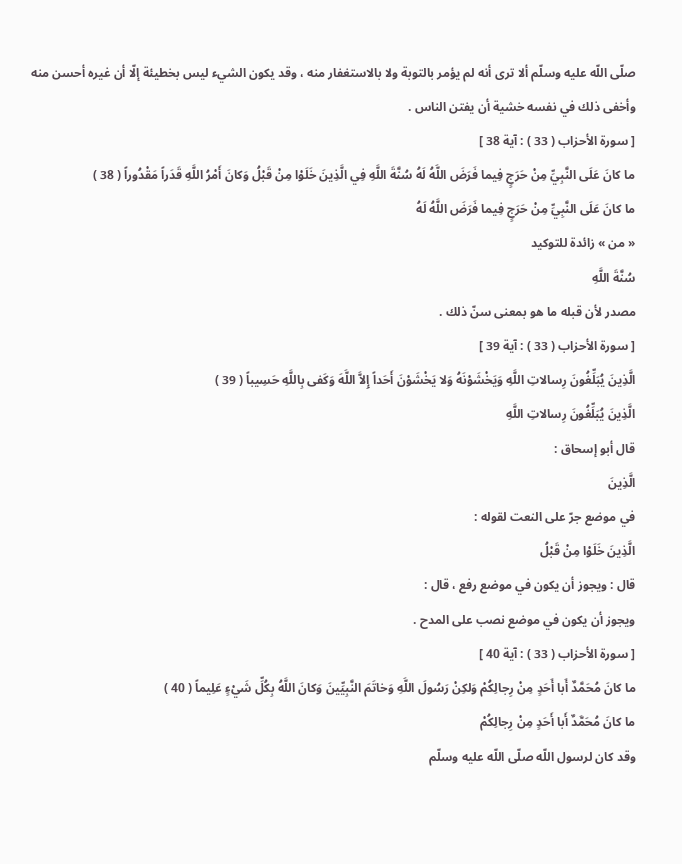صلّى اللّه عليه وسلّم ألا ترى أنه لم يؤمر بالتوبة ولا بالاستغفار منه ، وقد يكون الشيء ليس بخطيئة إلّا أن غيره أحسن منه وأخفى ذلك في نفسه خشية أن يفتن الناس .
[ سورة الأحزاب ( 33 ) : آية 38 ]
ما كانَ عَلَى النَّبِيِّ مِنْ حَرَجٍ فِيما فَرَضَ اللَّهُ لَهُ سُنَّةَ اللَّهِ فِي الَّذِينَ خَلَوْا مِنْ قَبْلُ وَكانَ أَمْرُ اللَّهِ قَدَراً مَقْدُوراً ( 38 )
ما كانَ عَلَى النَّبِيِّ مِنْ حَرَجٍ فِيما فَرَضَ اللَّهُ لَهُ
« من » زائدة للتوكيد
سُنَّةَ اللَّهِ
مصدر لأن قبله ما هو بمعنى سنّ ذلك .
[ سورة الأحزاب ( 33 ) : آية 39 ]
الَّذِينَ يُبَلِّغُونَ رِسالاتِ اللَّهِ وَيَخْشَوْنَهُ وَلا يَخْشَوْنَ أَحَداً إِلاَّ اللَّهَ وَكَفى بِاللَّهِ حَسِيباً ( 39 )
الَّذِينَ يُبَلِّغُونَ رِسالاتِ اللَّهِ
قال أبو إسحاق :
الَّذِينَ
في موضع جرّ على النعت لقوله :
الَّذِينَ خَلَوْا مِنْ قَبْلُ
قال : ويجوز أن يكون في موضع رفع ، قال :
ويجوز أن يكون في موضع نصب على المدح .
[ سورة الأحزاب ( 33 ) : آية 40 ]
ما كانَ مُحَمَّدٌ أَبا أَحَدٍ مِنْ رِجالِكُمْ وَلكِنْ رَسُولَ اللَّهِ وَخاتَمَ النَّبِيِّينَ وَكانَ اللَّهُ بِكُلِّ شَيْءٍ عَلِيماً ( 40 )
ما كانَ مُحَمَّدٌ أَبا أَحَدٍ مِنْ رِجالِكُمْ
وقد كان لرسول اللّه صلّى اللّه عليه وسلّم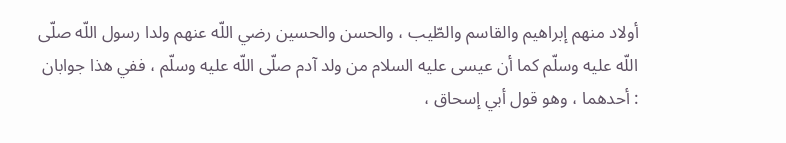أولاد منهم إبراهيم والقاسم والطّيب ، والحسن والحسين رضي اللّه عنهم ولدا رسول اللّه صلّى اللّه عليه وسلّم كما أن عيسى عليه السلام من ولد آدم صلّى اللّه عليه وسلّم ، ففي هذا جوابان : أحدهما ، وهو قول أبي إسحاق ،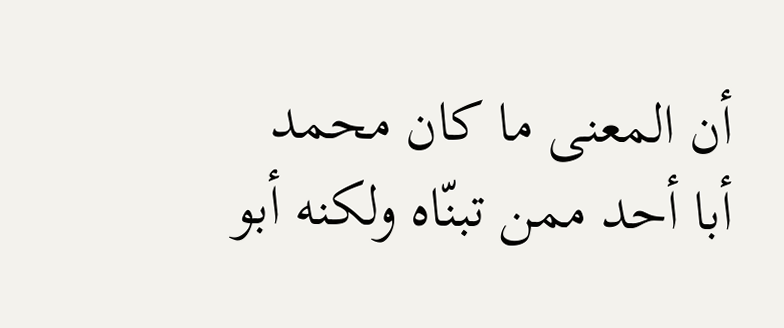أن المعنى ما كان محمد أبا أحد ممن تبنّاه ولكنه أبو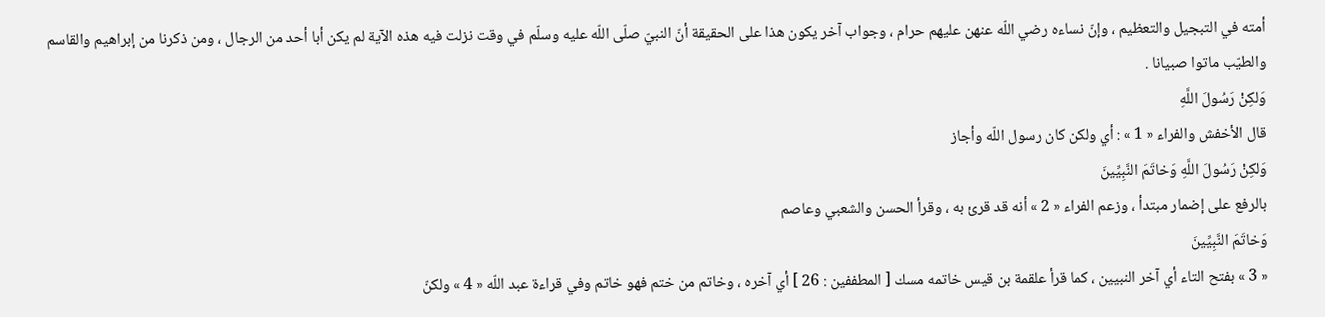أمته في التبجيل والتعظيم ، وإنّ نساءه رضي اللّه عنهن عليهم حرام ، وجواب آخر يكون هذا على الحقيقة أنّ النبيّ صلّى اللّه عليه وسلّم في وقت نزلت فيه هذه الآية لم يكن أبا أحد من الرجال ، ومن ذكرنا من إبراهيم والقاسم والطيّب ماتوا صبيانا .
وَلكِنْ رَسُولَ اللَّهِ
قال الأخفش والفراء « 1 » : أي ولكن كان رسول اللّه وأجاز
وَلكِنْ رَسُولَ اللَّهِ وَخاتَمَ النَّبِيِّينَ
بالرفع على إضمار مبتدأ ، وزعم الفراء « 2 » أنه قد قرئ به ، وقرأ الحسن والشعبي وعاصم
وَخاتَمَ النَّبِيِّينَ
« 3 » بفتح التاء أي آخر النبيين ، كما قرأ علقمة بن قيس خاتمه مسك [ المطففين : 26 ] أي آخره ، وخاتم من ختم فهو خاتم وفي قراءة عبد اللّه « 4 » ولكنّ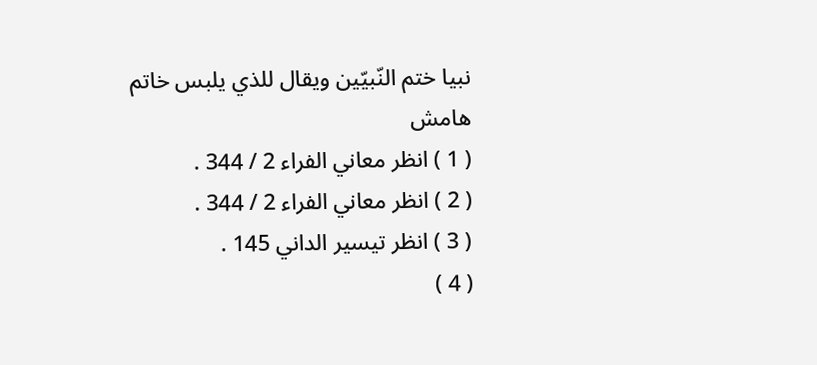نبيا ختم النّبيّين ويقال للذي يلبس خاتم
هامش
( 1 ) انظر معاني الفراء 2 / 344 .
( 2 ) انظر معاني الفراء 2 / 344 .
( 3 ) انظر تيسير الداني 145 .
( 4 )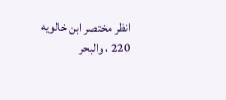انظر مختصر ابن خالويه 220 ، والبحر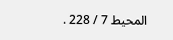المحيط 7 / 228 .